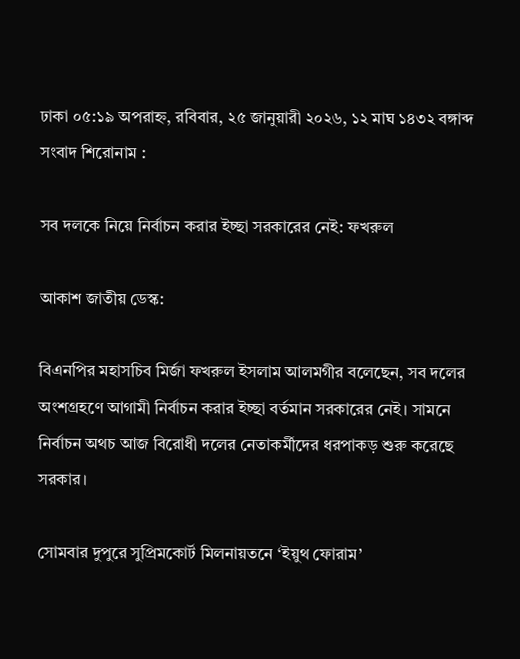ঢাকা ০৫:১৯ অপরাহ্ন, রবিবার, ২৫ জানুয়ারী ২০২৬, ১২ মাঘ ১৪৩২ বঙ্গাব্দ
সংবাদ শিরোনাম :

সব দলকে নিয়ে নির্বাচন করার ইচ্ছা সরকারের নেই: ফখরুল

আকাশ জাতীয় ডেস্ক:

বিএনপির মহাসচিব মির্জা ফখরুল ইসলাম আলমগীর বলেছেন, সব দলের অংশগ্রহণে আগামী নির্বাচন করার ইচ্ছা বর্তমান সরকারের নেই। সামনে নির্বাচন অথচ আজ বিরোধী দলের নেতাকর্মীদের ধরপাকড় শুরু করেছে সরকার।

সোমবার দুপুরে সুপ্রিমকোর্ট মিলনায়তনে ‘ইয়ুথ ফোরাম’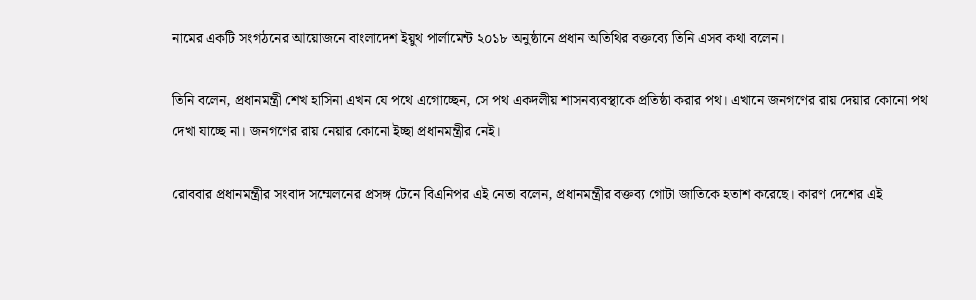নামের একটি সংগঠনের আয়োজনে বাংলাদেশ ইয়ুথ পার্লামেন্ট ২০১৮ অনুষ্ঠানে প্রধান অতিথির বক্তব্যে তিনি এসব কথা বলেন।

তিনি বলেন, প্রধানমন্ত্রী শেখ হাসিনা এখন যে পথে এগোচ্ছেন, সে পথ একদলীয় শাসনব্যবস্থাকে প্রতিষ্ঠা করার পথ। এখানে জনগণের রায় দেয়ার কোনো পথ দেখা যাচ্ছে না। জনগণের রায় নেয়ার কোনো ইচ্ছা প্রধানমন্ত্রীর নেই।

রোববার প্রধানমন্ত্রীর সংবাদ সম্মেলনের প্রসঙ্গ টেনে বিএনিপর এই নেতা বলেন, প্রধানমন্ত্রীর বক্তব্য গোটা জাতিকে হতাশ করেছে। কারণ দেশের এই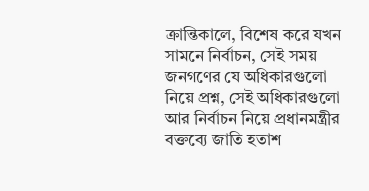ক্রান্তিকালে, বিশেষ করে যখন সামনে নির্বাচন, সেই সময় জনগণের যে অধিকারগুলো নিয়ে প্রশ্ন, সেই অধিকারগুলো আর নির্বাচন নিয়ে প্রধানমন্ত্রীর বক্তব্যে জাতি হতাশ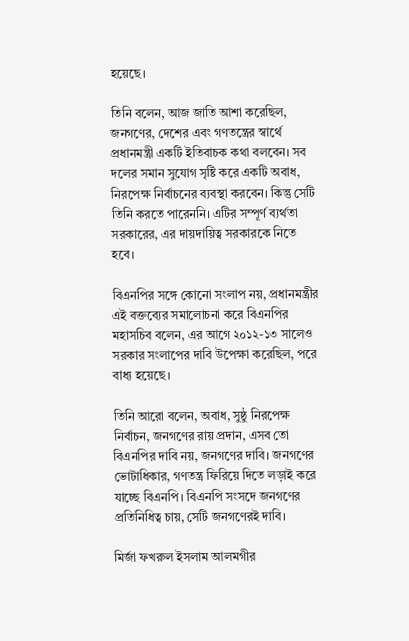হয়েছে।

তিনি বলেন, আজ জাতি আশা করেছিল, জনগণের, দেশের এবং গণতন্ত্রের স্বার্থে প্রধানমন্ত্রী একটি ইতিবাচক কথা বলবেন। সব দলের সমান সুযোগ সৃষ্টি করে একটি অবাধ, নিরপেক্ষ নির্বাচনের ব্যবস্থা করবেন। কিন্তু সেটি তিনি করতে পারেননি। এটির সম্পূর্ণ ব্যর্থতা সরকারের, এর দায়দায়িত্ব সরকারকে নিতে হবে।

বিএনপির সঙ্গে কোনো সংলাপ নয়, প্রধানমন্ত্রীর এই বক্তব্যের সমালোচনা করে বিএনপির মহাসচিব বলেন, এর আগে ২০১২-১৩ সালেও সরকার সংলাপের দাবি উপেক্ষা করেছিল, পরে বাধ্য হয়েছে।

তিনি আরো বলেন, অবাধ, সুষ্ঠু নিরপেক্ষ নির্বাচন, জনগণের রায় প্রদান, এসব তো বিএনপির দাবি নয়, জনগণের দাবি। জনগণের ভোটাধিকার, গণতন্ত্র ফিরিয়ে দিতে লড়াই করে যাচ্ছে বিএনপি। বিএনপি সংসদে জনগণের প্রতিনিধিত্ব চায়, সেটি জনগণেরই দাবি।

মির্জা ফখরুল ইসলাম আলমগীর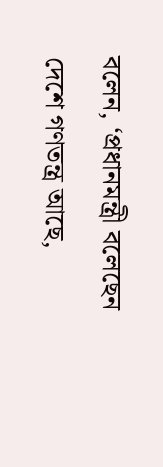বলেন, ‘প্রধানমন্ত্রী বলেছেন দেশে গণতন্ত্র আছে,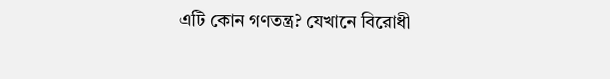এটি কোন গণতন্ত্র? যেখানে বিরোধী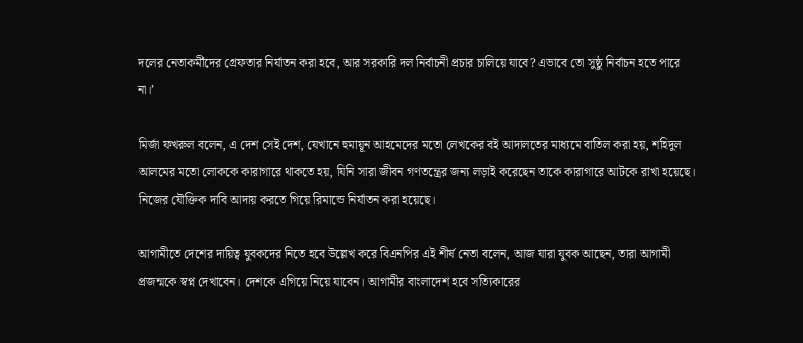দলের নেতাকর্মীদের গ্রেফতার নির্যাতন করা হবে, আর সরকারি দল নির্বাচনী প্রচার চালিয়ে যাবে? এভাবে তো সুষ্ঠু নির্বাচন হতে পারে না।’

মির্জা ফখরুল বলেন, এ দেশ সেই দেশ, যেখানে হুমায়ূন আহমেদের মতো লেখকের বই আদালতের মাধ্যমে বাতিল করা হয়, শহিদুল আলমের মতো লোককে কারাগারে থাকতে হয়, যিনি সারা জীবন গণতন্ত্রের জন্য লড়াই করেছেন তাকে কারাগারে আটকে রাখা হয়েছে। নিজের যৌক্তিক দাবি আদায় করতে গিয়ে রিমান্ডে নির্যাতন করা হয়েছে।

আগামীতে দেশের দায়িত্ব যুবকদের নিতে হবে উল্লেখ করে বিএনপির এই শীর্ষ নেতা বলেন, আজ যারা যুবক আছেন, তারা আগামী প্রজন্মকে স্বপ্ন দেখাবেন। দেশকে এগিয়ে নিয়ে যাবেন। আগামীর বাংলাদেশ হবে সত্যিকারের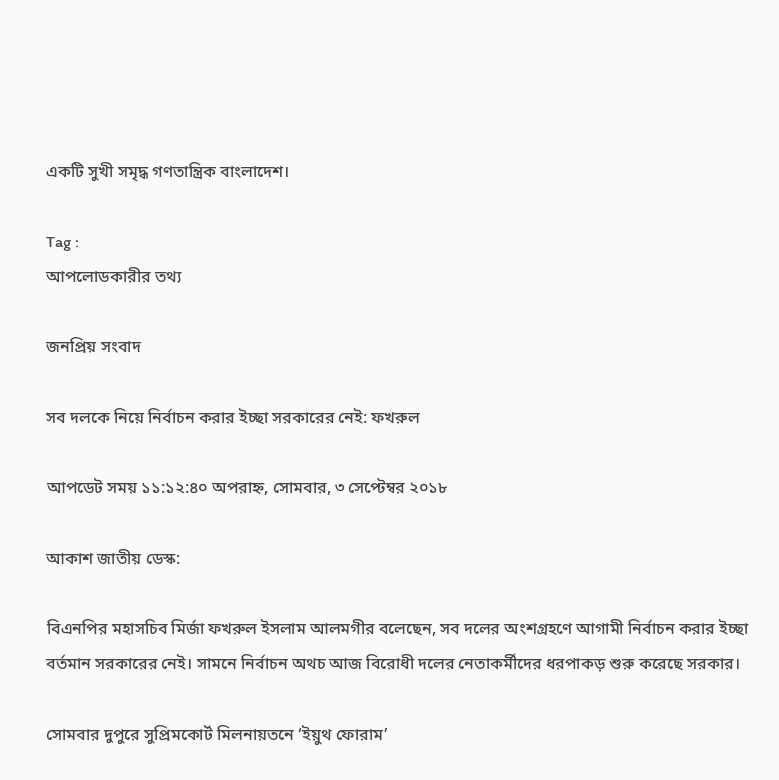একটি সুখী সমৃদ্ধ গণতান্ত্রিক বাংলাদেশ।

Tag :
আপলোডকারীর তথ্য

জনপ্রিয় সংবাদ

সব দলকে নিয়ে নির্বাচন করার ইচ্ছা সরকারের নেই: ফখরুল

আপডেট সময় ১১:১২:৪০ অপরাহ্ন, সোমবার, ৩ সেপ্টেম্বর ২০১৮

আকাশ জাতীয় ডেস্ক:

বিএনপির মহাসচিব মির্জা ফখরুল ইসলাম আলমগীর বলেছেন, সব দলের অংশগ্রহণে আগামী নির্বাচন করার ইচ্ছা বর্তমান সরকারের নেই। সামনে নির্বাচন অথচ আজ বিরোধী দলের নেতাকর্মীদের ধরপাকড় শুরু করেছে সরকার।

সোমবার দুপুরে সুপ্রিমকোর্ট মিলনায়তনে ‘ইয়ুথ ফোরাম’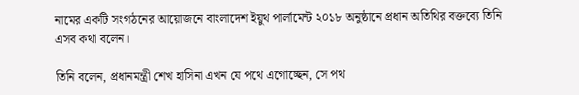নামের একটি সংগঠনের আয়োজনে বাংলাদেশ ইয়ুথ পার্লামেন্ট ২০১৮ অনুষ্ঠানে প্রধান অতিথির বক্তব্যে তিনি এসব কথা বলেন।

তিনি বলেন, প্রধানমন্ত্রী শেখ হাসিনা এখন যে পথে এগোচ্ছেন, সে পথ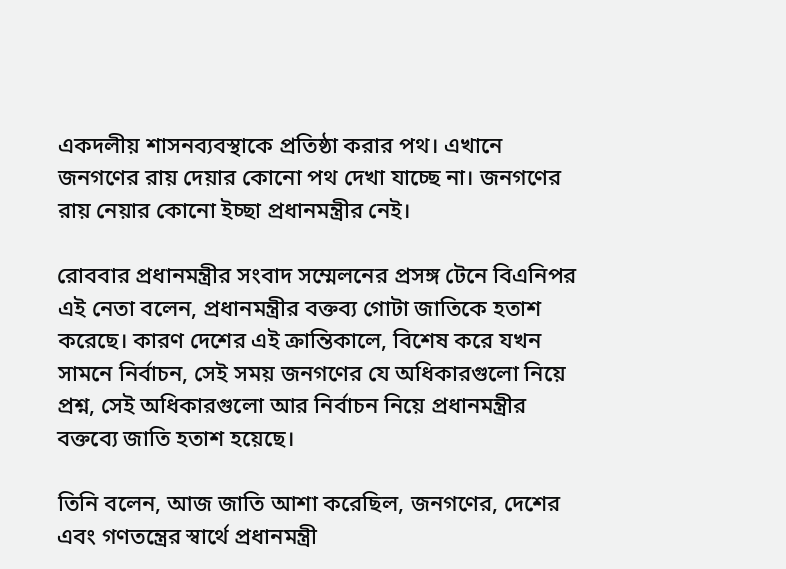একদলীয় শাসনব্যবস্থাকে প্রতিষ্ঠা করার পথ। এখানে জনগণের রায় দেয়ার কোনো পথ দেখা যাচ্ছে না। জনগণের রায় নেয়ার কোনো ইচ্ছা প্রধানমন্ত্রীর নেই।

রোববার প্রধানমন্ত্রীর সংবাদ সম্মেলনের প্রসঙ্গ টেনে বিএনিপর এই নেতা বলেন, প্রধানমন্ত্রীর বক্তব্য গোটা জাতিকে হতাশ করেছে। কারণ দেশের এই ক্রান্তিকালে, বিশেষ করে যখন সামনে নির্বাচন, সেই সময় জনগণের যে অধিকারগুলো নিয়ে প্রশ্ন, সেই অধিকারগুলো আর নির্বাচন নিয়ে প্রধানমন্ত্রীর বক্তব্যে জাতি হতাশ হয়েছে।

তিনি বলেন, আজ জাতি আশা করেছিল, জনগণের, দেশের এবং গণতন্ত্রের স্বার্থে প্রধানমন্ত্রী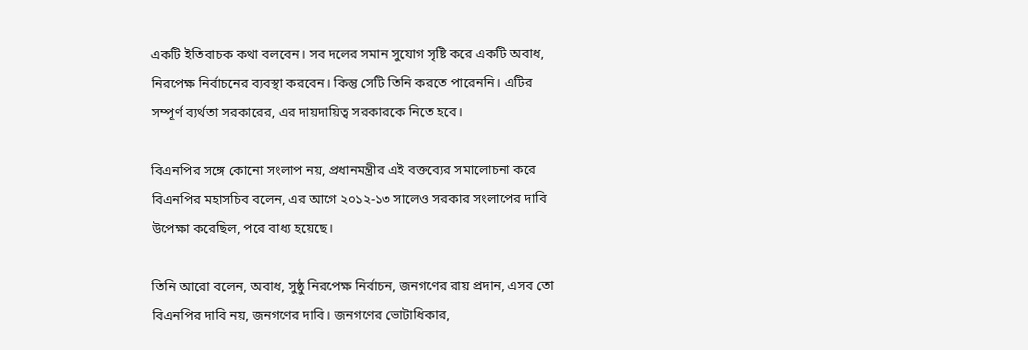একটি ইতিবাচক কথা বলবেন। সব দলের সমান সুযোগ সৃষ্টি করে একটি অবাধ, নিরপেক্ষ নির্বাচনের ব্যবস্থা করবেন। কিন্তু সেটি তিনি করতে পারেননি। এটির সম্পূর্ণ ব্যর্থতা সরকারের, এর দায়দায়িত্ব সরকারকে নিতে হবে।

বিএনপির সঙ্গে কোনো সংলাপ নয়, প্রধানমন্ত্রীর এই বক্তব্যের সমালোচনা করে বিএনপির মহাসচিব বলেন, এর আগে ২০১২-১৩ সালেও সরকার সংলাপের দাবি উপেক্ষা করেছিল, পরে বাধ্য হয়েছে।

তিনি আরো বলেন, অবাধ, সুষ্ঠু নিরপেক্ষ নির্বাচন, জনগণের রায় প্রদান, এসব তো বিএনপির দাবি নয়, জনগণের দাবি। জনগণের ভোটাধিকার,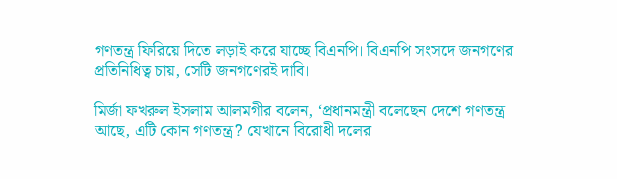গণতন্ত্র ফিরিয়ে দিতে লড়াই করে যাচ্ছে বিএনপি। বিএনপি সংসদে জনগণের প্রতিনিধিত্ব চায়, সেটি জনগণেরই দাবি।

মির্জা ফখরুল ইসলাম আলমগীর বলেন, ‘প্রধানমন্ত্রী বলেছেন দেশে গণতন্ত্র আছে, এটি কোন গণতন্ত্র? যেখানে বিরোধী দলের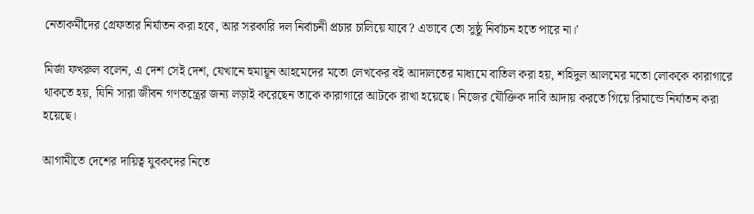নেতাকর্মীদের গ্রেফতার নির্যাতন করা হবে, আর সরকারি দল নির্বাচনী প্রচার চালিয়ে যাবে? এভাবে তো সুষ্ঠু নির্বাচন হতে পারে না।’

মির্জা ফখরুল বলেন, এ দেশ সেই দেশ, যেখানে হুমায়ূন আহমেদের মতো লেখকের বই আদালতের মাধ্যমে বাতিল করা হয়, শহিদুল আলমের মতো লোককে কারাগারে থাকতে হয়, যিনি সারা জীবন গণতন্ত্রের জন্য লড়াই করেছেন তাকে কারাগারে আটকে রাখা হয়েছে। নিজের যৌক্তিক দাবি আদায় করতে গিয়ে রিমান্ডে নির্যাতন করা হয়েছে।

আগামীতে দেশের দায়িত্ব যুবকদের নিতে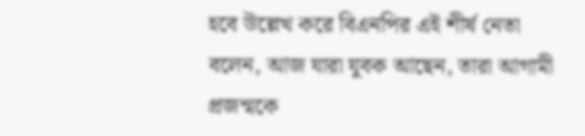হবে উল্লেখ করে বিএনপির এই শীর্ষ নেতা বলেন, আজ যারা যুবক আছেন, তারা আগামী প্রজন্মকে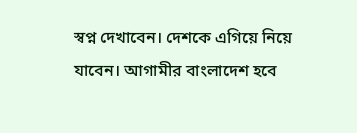স্বপ্ন দেখাবেন। দেশকে এগিয়ে নিয়ে যাবেন। আগামীর বাংলাদেশ হবে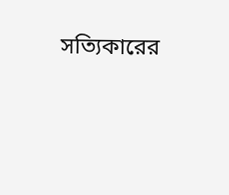সত্যিকারের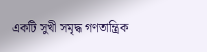একটি সুখী সমৃদ্ধ গণতান্ত্রিক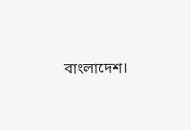বাংলাদেশ।